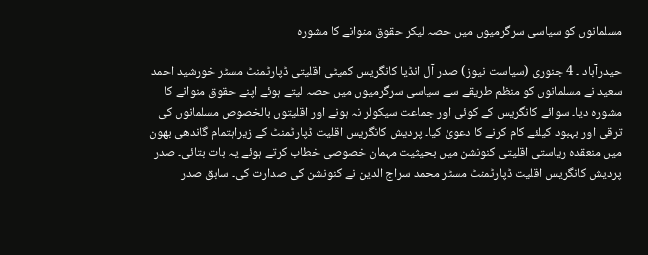مسلمانوں کو سیاسی سرگرمیوں میں حصہ لیکر حقوق منوانے کا مشورہ

حیدرآباد ۔ 4 جنوری (سیاست نیوز) صدر آل انڈیا کانگریس کمیٹی اقلیتی ڈپارٹمنٹ مسٹر خورشید احمد سعید نے مسلمانوں کو منظم طریقے سے سیاسی سرگرمیوں میں حصہ لیتے ہوئے اپنے حقوق منوانے کا مشورہ دیا۔ سوائے کانگریس کے کوئی اور جماعت سیکولر نہ ہونے اور اقلیتوں بالخصوص مسلمانوں کی ترقی اور بہبود کیلئے کام کرنے کا دعویٰ کیا۔ پردیش کانگریس اقلیت ڈپارٹمنٹ کے زیراہتمام گاندھی بھون میں منعقدہ ریاستی اقلیتی کنونشن میں بحیثیت مہمان خصوصی خطاب کرتے ہوئے یہ بات بتائی۔ صدر پردیش کانگریس اقلیت ڈپارٹمنٹ مسٹر محمد سراج الدین نے کنونشن کی صدارت کی۔ سابق صدر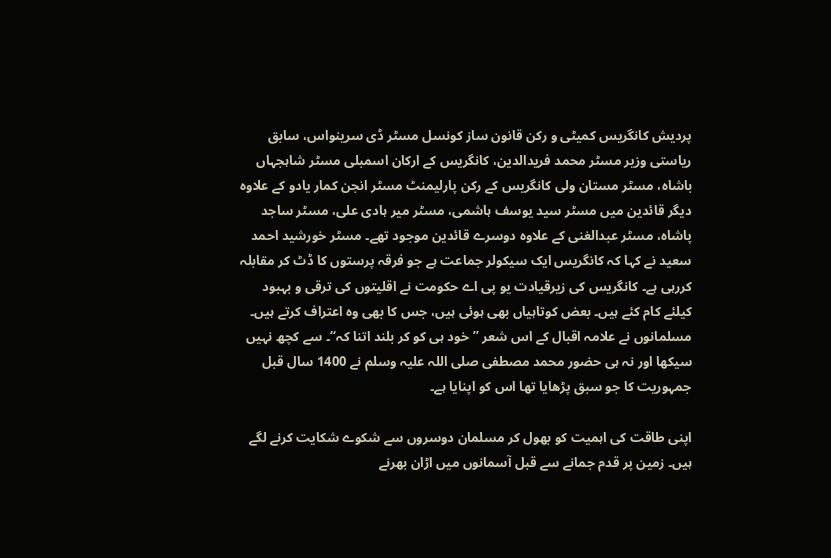پردیش کانگریس کمیٹی و رکن قانون ساز کونسل مسٹر ڈی سرینواس، سابق ریاستی وزیر مسٹر محمد فریدالدین، کانگریس کے ارکان اسمبلی مسٹر شاہجہاں باشاہ، مسٹر مستان ولی کانگریس کے رکن پارلیمنٹ مسٹر انجن کمار یادو کے علاوہ دیگر قائدین میں مسٹر سید یوسف ہاشمی، مسٹر میر ہادی علی، مسٹر ساجد پاشاہ، مسٹر عبدالغنی کے علاوہ دوسرے قائدین موجود تھے۔ مسٹر خورشید احمد سعید نے کہا کہ کانگریس ایک سیکولر جماعت ہے جو فرقہ پرستوں کا ڈٹ کر مقابلہ کررہی ہے۔ کانگریس کی زیرقیادت یو پی اے حکومت نے اقلیتوں کی ترقی و بہبود کیلئے کام کئے ہیں۔ بعض کوتاہیاں بھی ہوئی ہیں، جس کا بھی وہ اعتراف کرتے ہیں۔ مسلمانوں نے علامہ اقبال کے اس شعر ’’خود ہی کو کر بلند اتنا کہ‘‘۔ سے کچھ نہیں سیکھا اور نہ ہی حضور محمد مصطفی صلی اللہ علیہ وسلم نے 1400 سال قبل جمہوریت کا جو سبق پڑھایا تھا اس کو اپنایا ہے۔

اپنی طاقت کی اہمیت کو بھول کر مسلمان دوسروں سے شکوے شکایت کرنے لگے ہیں۔ زمین پر قدم جمانے سے قبل آسمانوں میں اڑان بھرنے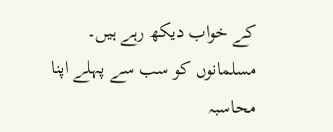کے خواب دیکھ رہے ہیں۔ مسلمانوں کو سب سے پہلے اپنا محاسبہ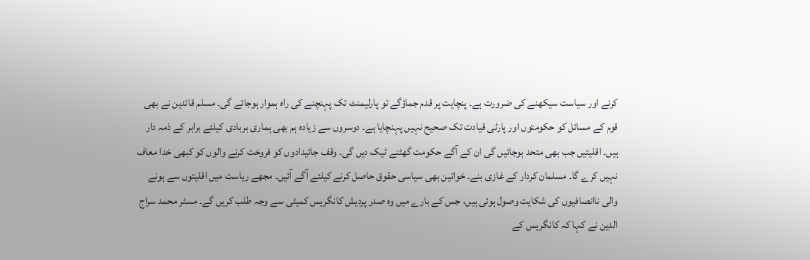کرنے اور سیاست سیکھنے کی ضرورت ہے۔ پنچایت پر قدم جماؤگے تو پارلیمنٹ تک پہنچنے کی راہ ہموار ہوجائے گی۔ مسلم قائدین نے بھی قوم کے مسائل کو حکومتوں اور پارٹی قیادت تک صحیح نہیں پہنچایا ہے۔ دوسروں سے زیادہ ہم بھی ہماری بربادی کیلئے برابر کے ذمہ دار ہیں۔ اقلیتیں جب بھی متحد ہوجائیں گی ان کے آگے حکومت گھٹنے ٹیک دیں گی۔ وقف جائیدادوں کو فروخت کرنے والوں کو کبھی خدا معاف نہیں کرے گا۔ مسلمان کردار کے غازی بنے۔ خواتین بھی سیاسی حقوق حاصل کرنے کیلئے آگے آئیں۔ مجھے ریاست میں اقلیتوں سے ہونے والی ناانصافیوں کی شکایت وصول ہوئی ہیں، جس کے بارے میں وہ صدر پردیش کانگریس کمیٹی سے وجہ طلب کریں گے۔ مسٹر محمد سراج الدین نے کہا کہ کانگریس کے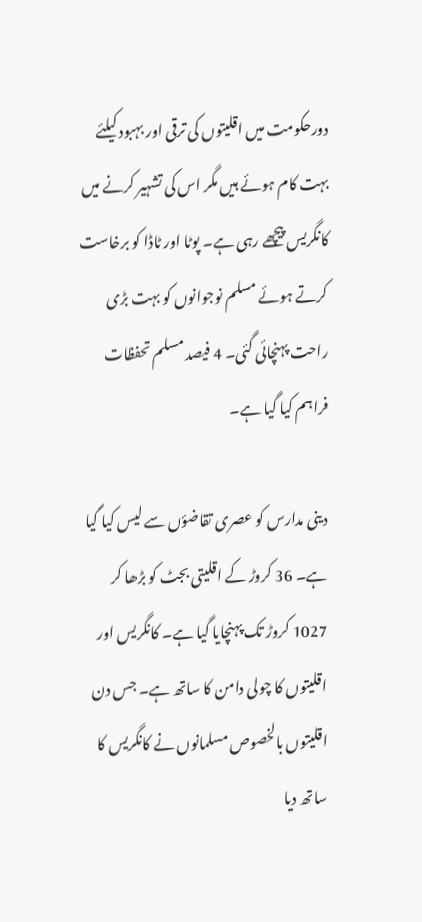دورحکومت میں اقلیتوں کی ترقی اور بہبود کیلئے بہت کام ہوئے ہیں مگر اس کی تشہیر کرنے میں کانگریس پیچھے رہی ہے۔ پوٹا اور ٹاڈا کو برخاست کرتے ہوئے مسلم نوجوانوں کو بہت بڑی راحت پہنچائی گئی۔ 4 فیصد مسلم تحفظات فراہم کیا گیا ہے۔

دینی مدارس کو عصری تقاضؤں سے لیس کیا گیا ہے۔ 36 کروڑ کے اقلیتی بجٹ کو بڑھا کر 1027 کروڑ تک پہنچایا گیا ہے۔ کانگریس اور اقلیتوں کا چولی دامن کا ساتھ ہے۔ جس دن اقلیتوں بالخصوص مسلمانوں نے کانگریس کا ساتھ دیا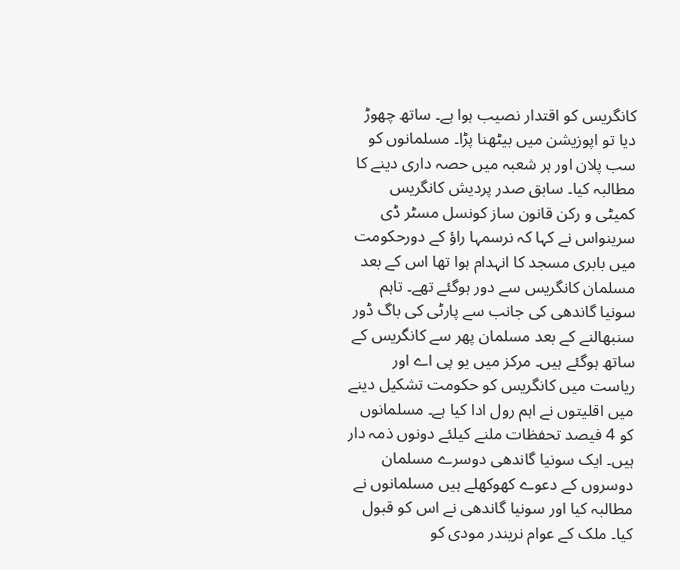کانگریس کو اقتدار نصیب ہوا ہے۔ ساتھ چھوڑ دیا تو اپوزیشن میں بیٹھنا پڑا۔ مسلمانوں کو سب پلان اور ہر شعبہ میں حصہ داری دینے کا مطالبہ کیا۔ سابق صدر پردیش کانگریس کمیٹی و رکن قانون ساز کونسل مسٹر ڈی سرینواس نے کہا کہ نرسمہا راؤ کے دورحکومت میں بابری مسجد کا انہدام ہوا تھا اس کے بعد مسلمان کانگریس سے دور ہوگئے تھے۔ تاہم سونیا گاندھی کی جانب سے پارٹی کی باگ ڈور سنبھالنے کے بعد مسلمان پھر سے کانگریس کے ساتھ ہوگئے ہیں۔ مرکز میں یو پی اے اور ریاست میں کانگریس کو حکومت تشکیل دینے میں اقلیتوں نے اہم رول ادا کیا ہے۔ مسلمانوں کو 4 فیصد تحفظات ملنے کیلئے دونوں ذمہ دار ہیں۔ ایک سونیا گاندھی دوسرے مسلمان دوسروں کے دعوے کھوکھلے ہیں مسلمانوں نے مطالبہ کیا اور سونیا گاندھی نے اس کو قبول کیا۔ ملک کے عوام نریندر مودی کو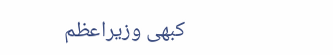کبھی وزیراعظم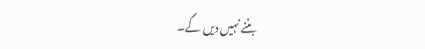بننے نہیں دیں گے۔